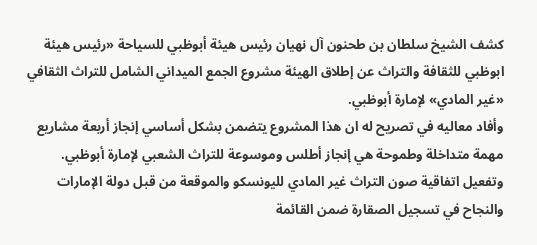كشف الشيخ سلطان بن طحنون آل نهيان رئيس هيئة أبوظبي للسياحة «رئيس هيئة ابوظبي للثقافة والتراث عن إطلاق الهيئة مشروع الجمع الميداني الشامل للتراث الثقافي «غير المادي» لإمارة أبوظبي.
وأفاد معاليه في تصريح له ان هذا المشروع يتضمن بشكل أساسي إنجاز أربعة مشاريع مهمة متداخلة وطموحة هي إنجاز أطلس وموسوعة للتراث الشعبي لإمارة أبوظبي.
وتفعيل اتفاقية صون التراث غير المادي لليونسكو والموقعة من قبل دولة الإمارات والنجاح في تسجيل الصقارة ضمن القائمة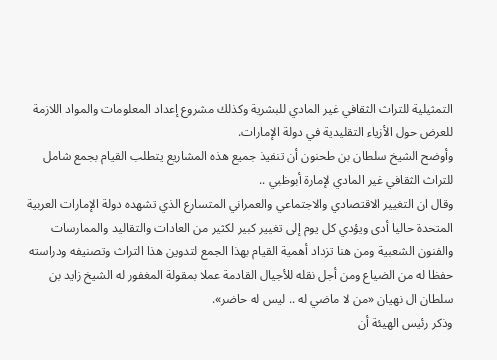التمثيلية للتراث الثقافي غير المادي للبشرية وكذلك مشروع إعداد المعلومات والمواد اللازمة للعرض حول الأزياء التقليدية في دولة الإمارات.
وأوضح الشيخ سلطان بن طحنون أن تنفيذ جميع هذه المشاريع يتطلب القيام بجمع شامل للتراث الثقافي غير المادي لإمارة أبوظبي ..
وقال ان التغيير الاقتصادي والاجتماعي والعمراني المتسارع الذي تشهده دولة الإمارات العربية المتحدة حاليا أدى ويؤدي كل يوم إلى تغيير كبير لكثير من العادات والتقاليد والممارسات والفنون الشعبية ومن هنا تزداد أهمية القيام بهذا الجمع لتدوين هذا التراث وتصنيفه ودراسته حفظا له من الضياع ومن أجل نقله للأجيال القادمة عملا بمقولة المغفور له الشيخ زايد بن سلطان ال نهيان «من لا ماضي له .. ليس له حاضر».
وذكر رئيس الهيئة أن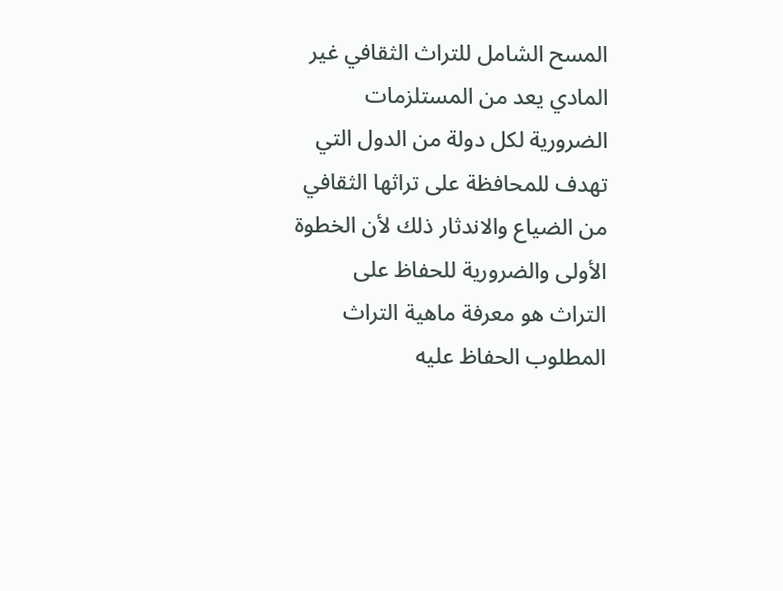المسح الشامل للتراث الثقافي غير المادي يعد من المستلزمات الضرورية لكل دولة من الدول التي تهدف للمحافظة على تراثها الثقافي من الضياع والاندثار ذلك لأن الخطوة الأولى والضرورية للحفاظ على التراث هو معرفة ماهية التراث المطلوب الحفاظ عليه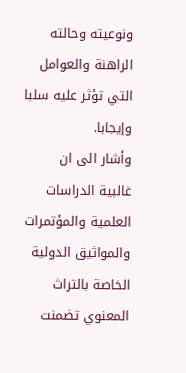ونوعيته وحالته الراهنة والعوامل التي تؤثر عليه سلبا وإيجابا.
وأشار الى ان غالبية الدراسات العلمية والمؤتمرات والمواثيق الدولية الخاصة بالتراث المعنوي تضمنت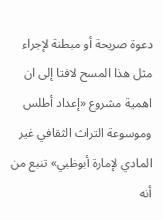دعوة صريحة أو مبطنة لإجراء مثل هذا المسح لافتا إلى ان اهمية مشروع «إعداد أطلس وموسوعة التراث الثقافي غير المادي لإمارة أبوظبي» تنبع من أنه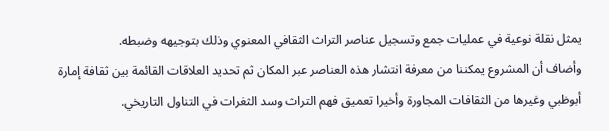يمثل نقلة نوعية في عمليات جمع وتسجيل عناصر التراث الثقافي المعنوي وذلك بتوجيهه وضبطه.
وأضاف أن المشروع يمكننا من معرفة انتشار هذه العناصر عبر المكان ثم تحديد العلاقات القائمة بين ثقافة إمارة أبوظبي وغيرها من الثقافات المجاورة وأخيرا تعميق فهم التراث وسد الثغرات في التناول التاريخي.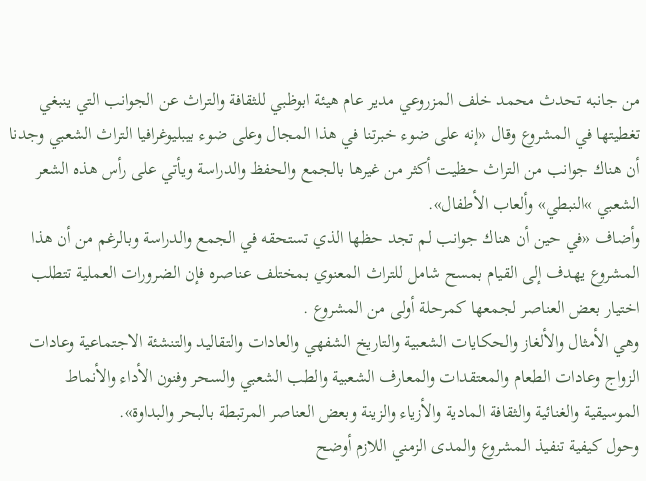من جانبه تحدث محمد خلف المزروعي مدير عام هيئة ابوظبي للثقافة والتراث عن الجوانب التي ينبغي تغطيتها في المشروع وقال «إنه على ضوء خبرتنا في هذا المجال وعلى ضوء بيبليوغرافيا التراث الشعبي وجدنا أن هناك جوانب من التراث حظيت أكثر من غيرها بالجمع والحفظ والدراسة ويأتي على رأس هذه الشعر الشعبي »النبطي» وألعاب الأطفال».
وأضاف «في حين أن هناك جوانب لم تجد حظها الذي تستحقه في الجمع والدراسة وبالرغم من أن هذا المشروع يهدف إلى القيام بمسح شامل للتراث المعنوي بمختلف عناصره فإن الضرورات العملية تتطلب اختيار بعض العناصر لجمعها كمرحلة أولى من المشروع .
وهي الأمثال والألغاز والحكايات الشعبية والتاريخ الشفهي والعادات والتقاليد والتنشئة الاجتماعية وعادات الزواج وعادات الطعام والمعتقدات والمعارف الشعبية والطب الشعبي والسحر وفنون الأداء والأنماط الموسيقية والغنائية والثقافة المادية والأزياء والزينة وبعض العناصر المرتبطة بالبحر والبداوة».
وحول كيفية تنفيذ المشروع والمدى الزمني اللازم أوضح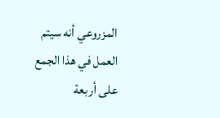المزروعي أنه سيتم العمل في هذا الجمع على أربعة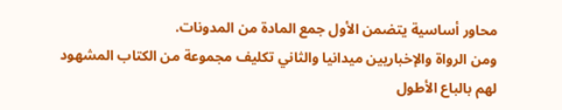محاور أساسية يتضمن الأول جمع المادة من المدونات.
ومن الرواة والإخباريين ميدانيا والثاني تكليف مجموعة من الكتاب المشهود لهم بالباع الأطول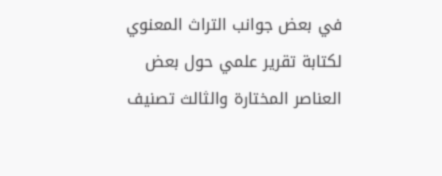في بعض جوانب التراث المعنوي لكتابة تقرير علمي حول بعض العناصر المختارة والثالث تصنيف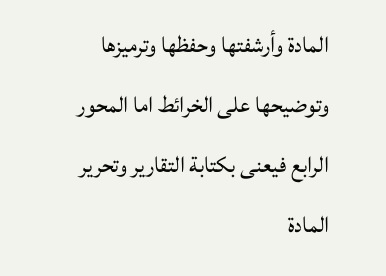المادة وأرشفتها وحفظها وترميزها وتوضيحها على الخرائط اما المحور الرابع فيعنى بكتابة التقارير وتحرير المادة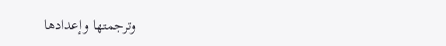وترجمتها وإعدادها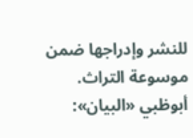للنشر وإدراجها ضمن موسوعة التراث.
أبوظبي «البيان»: